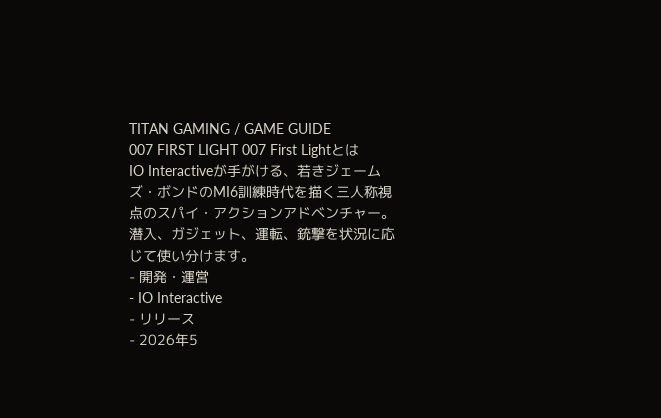TITAN GAMING / GAME GUIDE
007 FIRST LIGHT 007 First Lightとは
IO Interactiveが手がける、若きジェームズ・ボンドのMI6訓練時代を描く三人称視点のスパイ・アクションアドベンチャー。潜入、ガジェット、運転、銃撃を状況に応じて使い分けます。
- 開発・運営
- IO Interactive
- リリース
- 2026年5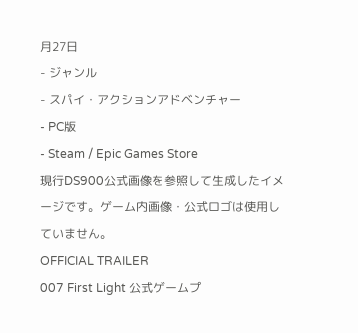月27日
- ジャンル
- スパイ・アクションアドベンチャー
- PC版
- Steam / Epic Games Store
現行DS900公式画像を参照して生成したイメージです。ゲーム内画像・公式ロゴは使用していません。
OFFICIAL TRAILER
007 First Light 公式ゲームプ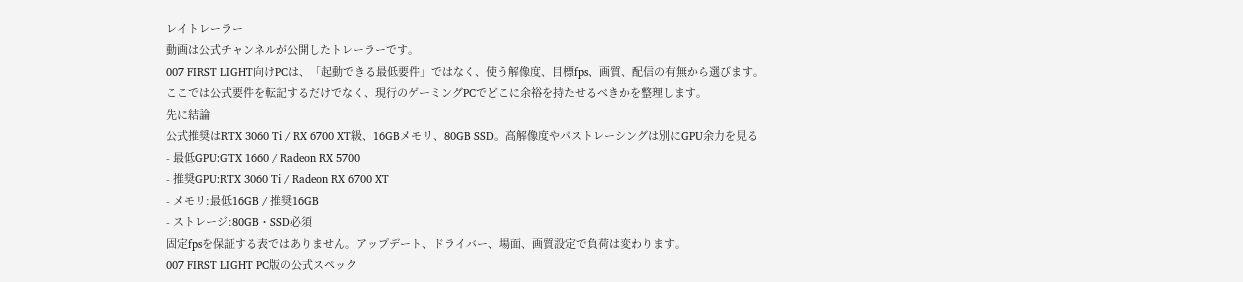レイトレーラー
動画は公式チャンネルが公開したトレーラーです。
007 FIRST LIGHT向けPCは、「起動できる最低要件」ではなく、使う解像度、目標fps、画質、配信の有無から選びます。
ここでは公式要件を転記するだけでなく、現行のゲーミングPCでどこに余裕を持たせるべきかを整理します。
先に結論
公式推奨はRTX 3060 Ti / RX 6700 XT級、16GBメモリ、80GB SSD。高解像度やパストレーシングは別にGPU余力を見る
- 最低GPU:GTX 1660 / Radeon RX 5700
- 推奨GPU:RTX 3060 Ti / Radeon RX 6700 XT
- メモリ:最低16GB / 推奨16GB
- ストレージ:80GB・SSD必須
固定fpsを保証する表ではありません。アップデート、ドライバー、場面、画質設定で負荷は変わります。
007 FIRST LIGHT PC版の公式スペック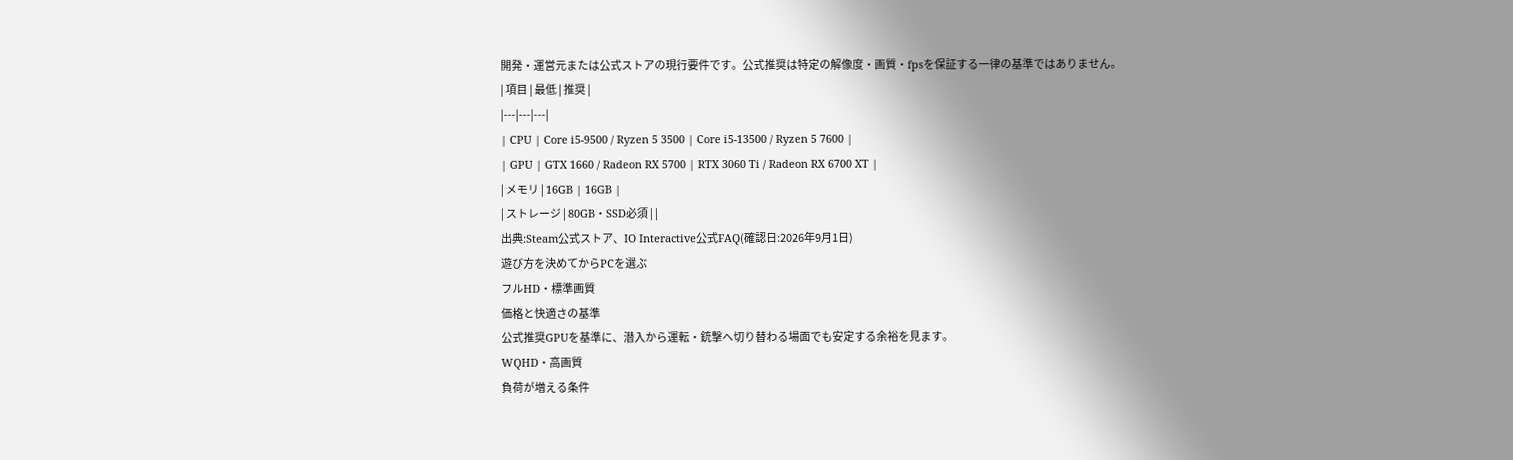開発・運営元または公式ストアの現行要件です。公式推奨は特定の解像度・画質・fpsを保証する一律の基準ではありません。
| 項目 | 最低 | 推奨 |
|---|---|---|
| CPU | Core i5-9500 / Ryzen 5 3500 | Core i5-13500 / Ryzen 5 7600 |
| GPU | GTX 1660 / Radeon RX 5700 | RTX 3060 Ti / Radeon RX 6700 XT |
| メモリ | 16GB | 16GB |
| ストレージ | 80GB・SSD必須 | |
出典:Steam公式ストア、IO Interactive公式FAQ(確認日:2026年9月1日)
遊び方を決めてからPCを選ぶ
フルHD・標準画質
価格と快適さの基準
公式推奨GPUを基準に、潜入から運転・銃撃へ切り替わる場面でも安定する余裕を見ます。
WQHD・高画質
負荷が増える条件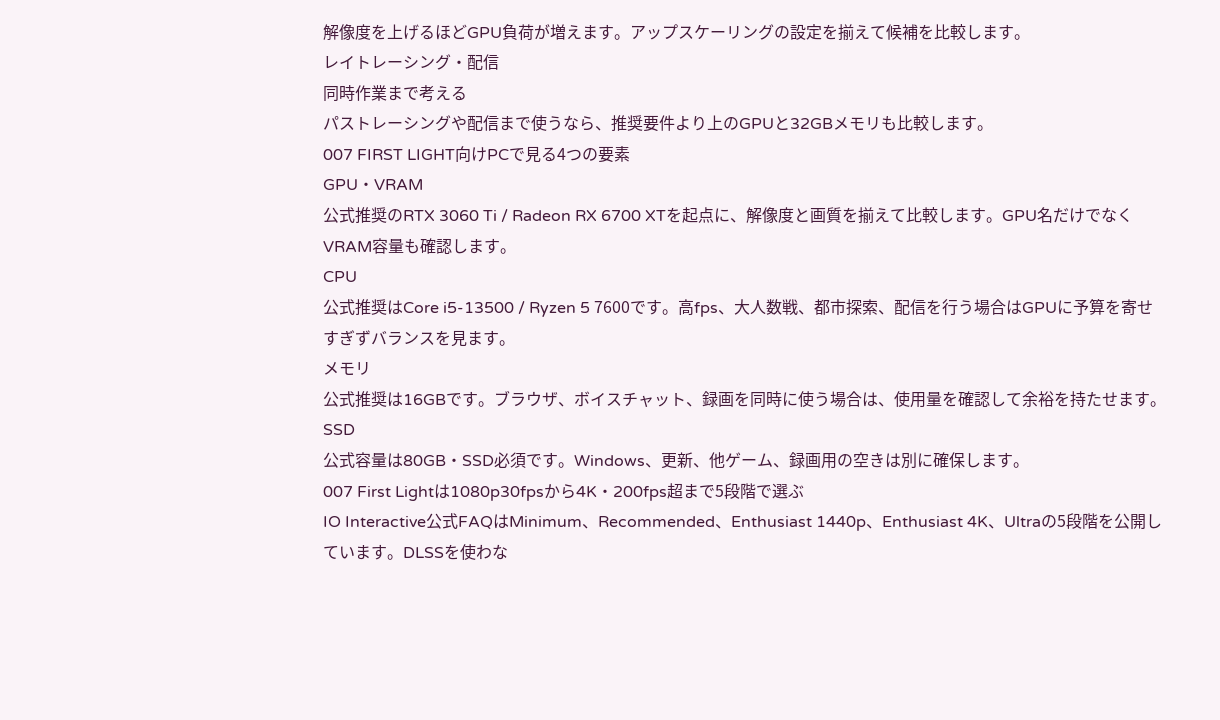解像度を上げるほどGPU負荷が増えます。アップスケーリングの設定を揃えて候補を比較します。
レイトレーシング・配信
同時作業まで考える
パストレーシングや配信まで使うなら、推奨要件より上のGPUと32GBメモリも比較します。
007 FIRST LIGHT向けPCで見る4つの要素
GPU・VRAM
公式推奨のRTX 3060 Ti / Radeon RX 6700 XTを起点に、解像度と画質を揃えて比較します。GPU名だけでなくVRAM容量も確認します。
CPU
公式推奨はCore i5-13500 / Ryzen 5 7600です。高fps、大人数戦、都市探索、配信を行う場合はGPUに予算を寄せすぎずバランスを見ます。
メモリ
公式推奨は16GBです。ブラウザ、ボイスチャット、録画を同時に使う場合は、使用量を確認して余裕を持たせます。
SSD
公式容量は80GB・SSD必須です。Windows、更新、他ゲーム、録画用の空きは別に確保します。
007 First Lightは1080p30fpsから4K・200fps超まで5段階で選ぶ
IO Interactive公式FAQはMinimum、Recommended、Enthusiast 1440p、Enthusiast 4K、Ultraの5段階を公開しています。DLSSを使わな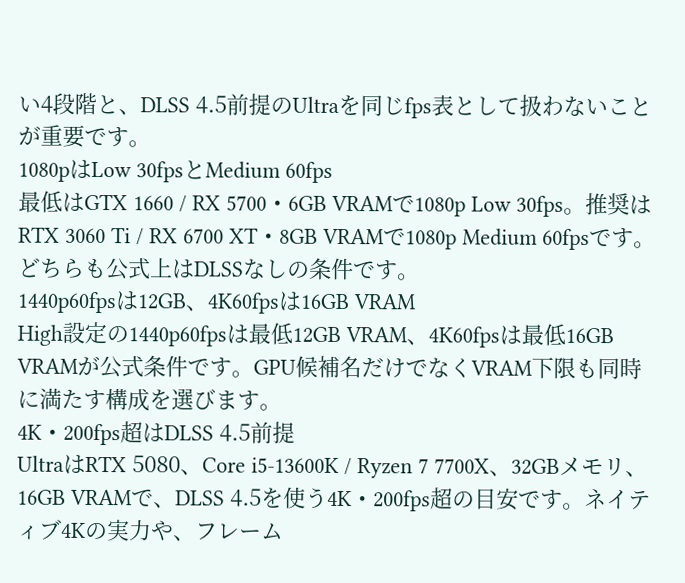い4段階と、DLSS 4.5前提のUltraを同じfps表として扱わないことが重要です。
1080pはLow 30fpsとMedium 60fps
最低はGTX 1660 / RX 5700・6GB VRAMで1080p Low 30fps。推奨はRTX 3060 Ti / RX 6700 XT・8GB VRAMで1080p Medium 60fpsです。どちらも公式上はDLSSなしの条件です。
1440p60fpsは12GB、4K60fpsは16GB VRAM
High設定の1440p60fpsは最低12GB VRAM、4K60fpsは最低16GB VRAMが公式条件です。GPU候補名だけでなくVRAM下限も同時に満たす構成を選びます。
4K・200fps超はDLSS 4.5前提
UltraはRTX 5080、Core i5-13600K / Ryzen 7 7700X、32GBメモリ、16GB VRAMで、DLSS 4.5を使う4K・200fps超の目安です。ネイティブ4Kの実力や、フレーム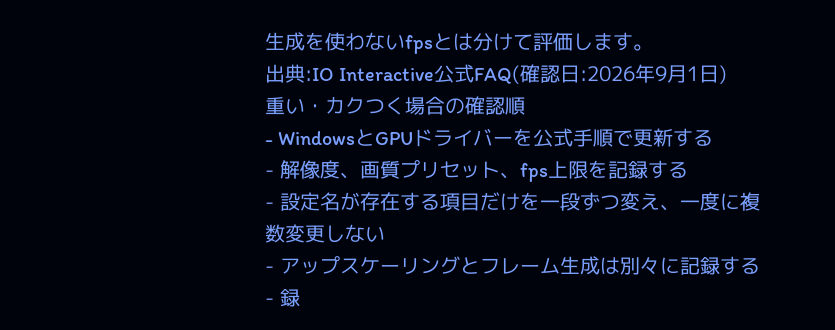生成を使わないfpsとは分けて評価します。
出典:IO Interactive公式FAQ(確認日:2026年9月1日)
重い・カクつく場合の確認順
- WindowsとGPUドライバーを公式手順で更新する
- 解像度、画質プリセット、fps上限を記録する
- 設定名が存在する項目だけを一段ずつ変え、一度に複数変更しない
- アップスケーリングとフレーム生成は別々に記録する
- 録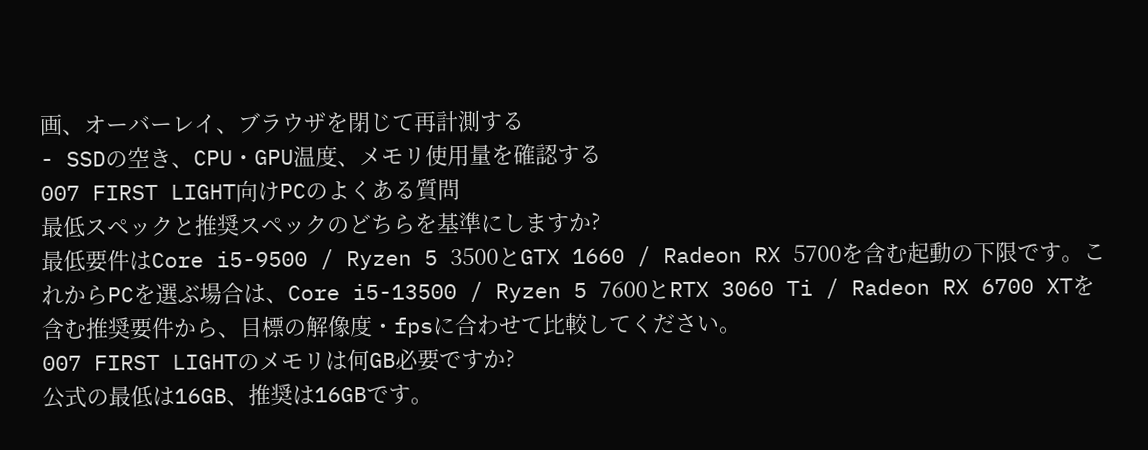画、オーバーレイ、ブラウザを閉じて再計測する
- SSDの空き、CPU・GPU温度、メモリ使用量を確認する
007 FIRST LIGHT向けPCのよくある質問
最低スペックと推奨スペックのどちらを基準にしますか?
最低要件はCore i5-9500 / Ryzen 5 3500とGTX 1660 / Radeon RX 5700を含む起動の下限です。これからPCを選ぶ場合は、Core i5-13500 / Ryzen 5 7600とRTX 3060 Ti / Radeon RX 6700 XTを含む推奨要件から、目標の解像度・fpsに合わせて比較してください。
007 FIRST LIGHTのメモリは何GB必要ですか?
公式の最低は16GB、推奨は16GBです。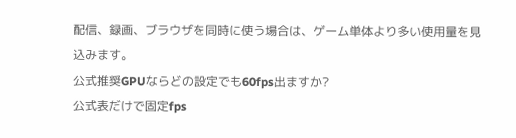配信、録画、ブラウザを同時に使う場合は、ゲーム単体より多い使用量を見込みます。
公式推奨GPUならどの設定でも60fps出ますか?
公式表だけで固定fps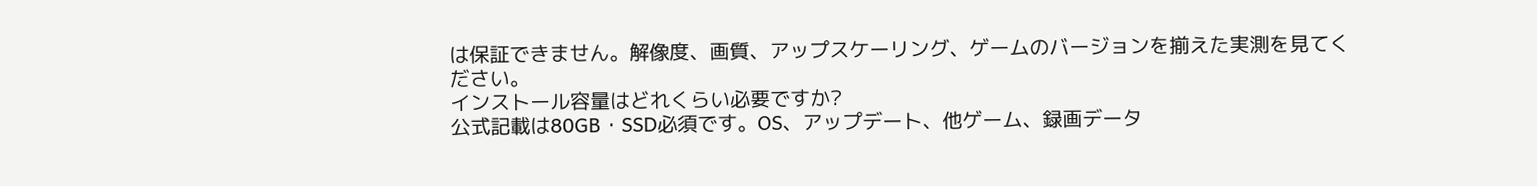は保証できません。解像度、画質、アップスケーリング、ゲームのバージョンを揃えた実測を見てください。
インストール容量はどれくらい必要ですか?
公式記載は80GB・SSD必須です。OS、アップデート、他ゲーム、録画データ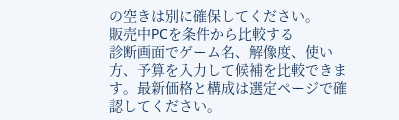の空きは別に確保してください。
販売中PCを条件から比較する
診断画面でゲーム名、解像度、使い方、予算を入力して候補を比較できます。最新価格と構成は選定ページで確認してください。